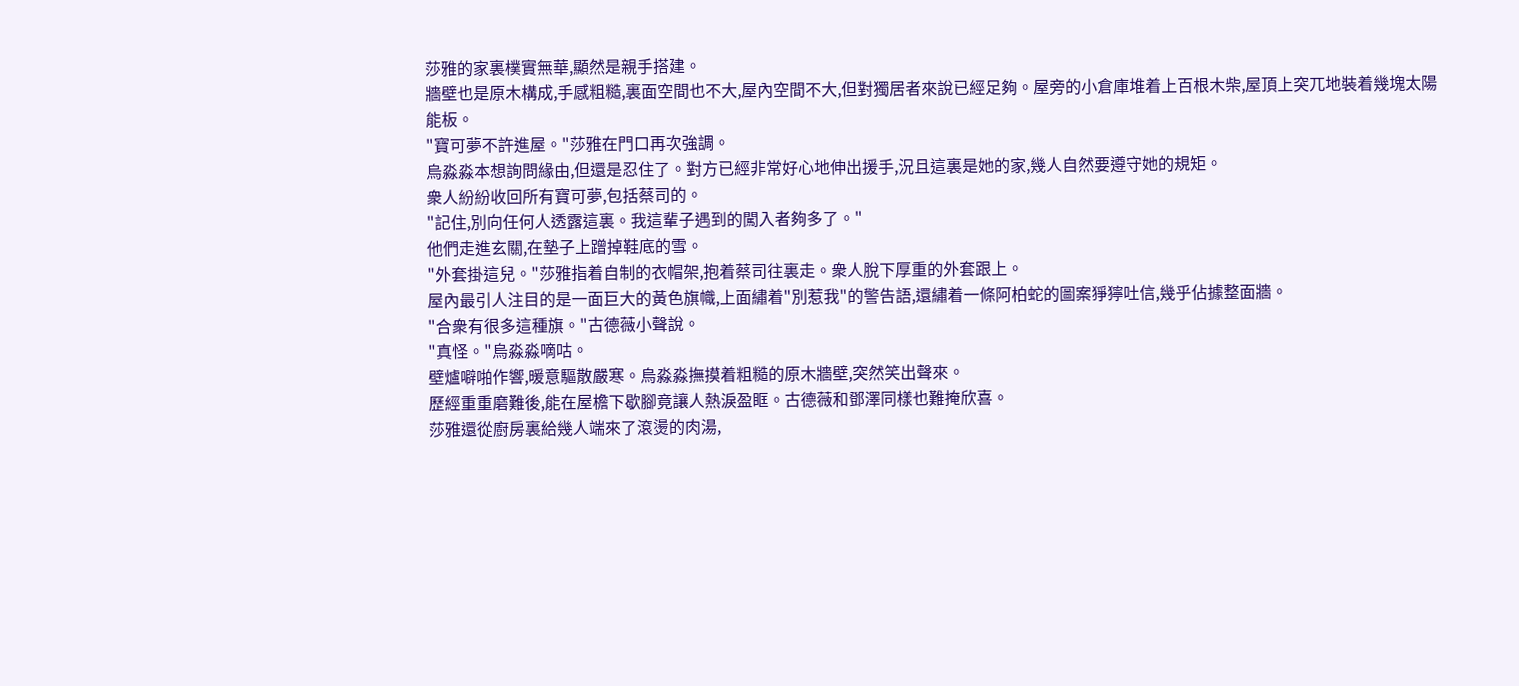莎雅的家裏樸實無華,顯然是親手搭建。
牆壁也是原木構成,手感粗糙,裏面空間也不大,屋內空間不大,但對獨居者來說已經足夠。屋旁的小倉庫堆着上百根木柴,屋頂上突兀地裝着幾塊太陽能板。
"寶可夢不許進屋。"莎雅在門口再次強調。
烏淼淼本想詢問緣由,但還是忍住了。對方已經非常好心地伸出援手,況且這裏是她的家,幾人自然要遵守她的規矩。
衆人紛紛收回所有寶可夢,包括蔡司的。
"記住,別向任何人透露這裏。我這輩子遇到的闖入者夠多了。"
他們走進玄關,在墊子上蹭掉鞋底的雪。
"外套掛這兒。"莎雅指着自制的衣帽架,抱着蔡司往裏走。衆人脫下厚重的外套跟上。
屋內最引人注目的是一面巨大的黃色旗幟,上面繡着"別惹我"的警告語,還繡着一條阿柏蛇的圖案猙獰吐信,幾乎佔據整面牆。
"合衆有很多這種旗。"古德薇小聲說。
"真怪。"烏淼淼嘀咕。
壁爐噼啪作響,暖意驅散嚴寒。烏淼淼撫摸着粗糙的原木牆壁,突然笑出聲來。
歷經重重磨難後,能在屋檐下歇腳竟讓人熱淚盈眶。古德薇和鄧澤同樣也難掩欣喜。
莎雅還從廚房裏給幾人端來了滾燙的肉湯,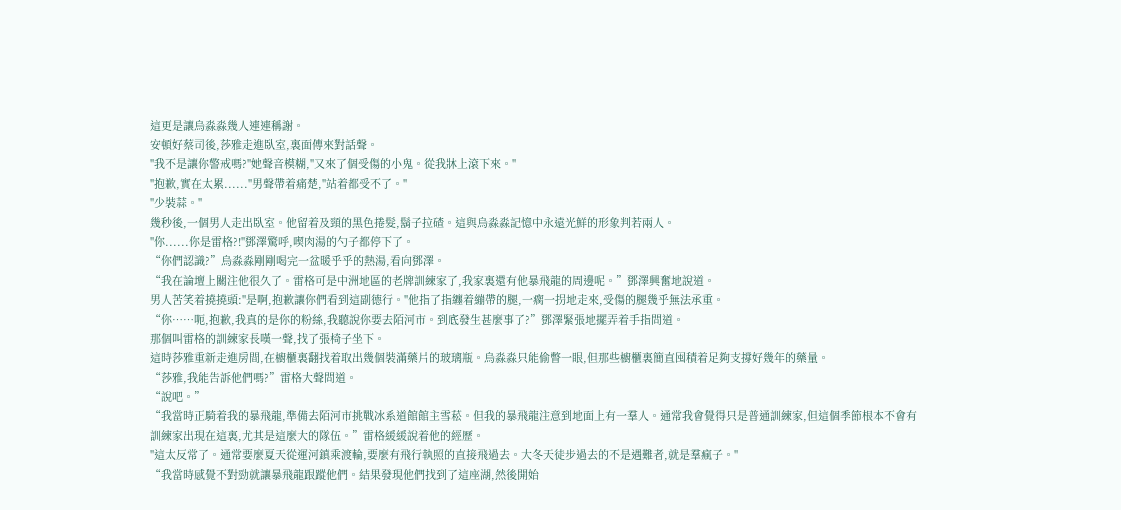這更是讓烏淼淼幾人連連稱謝。
安頓好蔡司後,莎雅走進臥室,裏面傳來對話聲。
"我不是讓你警戒嗎?"她聲音模糊,"又來了個受傷的小鬼。從我牀上滾下來。"
"抱歉,實在太累......"男聲帶着痛楚,"站着都受不了。"
"少裝蒜。"
幾秒後,一個男人走出臥室。他留着及頸的黑色捲髮,鬍子拉碴。這與烏淼淼記憶中永遠光鮮的形象判若兩人。
"你......你是雷格?!"鄧澤驚呼,喫肉湯的勺子都停下了。
“你們認識?”烏淼淼剛剛喝完一盆暖乎乎的熱湯,看向鄧澤。
“我在論壇上關注他很久了。雷格可是中洲地區的老牌訓練家了,我家裏還有他暴飛龍的周邊呢。”鄧澤興奮地說道。
男人苦笑着撓撓頭:"是啊,抱歉讓你們看到這副德行。"他指了指纏着繃帶的腿,一瘸一拐地走來,受傷的腿幾乎無法承重。
“你……呃,抱歉,我真的是你的粉絲,我聽說你要去陌河市。到底發生甚麼事了?”鄧澤緊張地擺弄着手指問道。
那個叫雷格的訓練家長嘆一聲,找了張椅子坐下。
這時莎雅重新走進房間,在櫥櫃裏翻找着取出幾個裝滿藥片的玻璃瓶。烏淼淼只能偷瞥一眼,但那些櫥櫃裏簡直囤積着足夠支撐好幾年的藥量。
“莎雅,我能告訴他們嗎?”雷格大聲問道。
“說吧。”
“我當時正騎着我的暴飛龍,準備去陌河市挑戰冰系道館館主雪菘。但我的暴飛龍注意到地面上有一羣人。通常我會覺得只是普通訓練家,但這個季節根本不會有訓練家出現在這裏,尤其是這麼大的隊伍。”雷格緩緩說着他的經歷。
"這太反常了。通常要麼夏天從運河鎮乘渡輪,要麼有飛行執照的直接飛過去。大冬天徒步過去的不是遇難者,就是羣瘋子。"
“我當時感覺不對勁就讓暴飛龍跟蹤他們。結果發現他們找到了這座湖,然後開始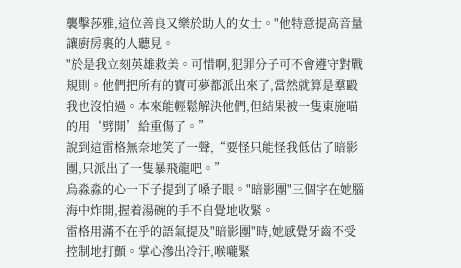襲擊莎雅,這位善良又樂於助人的女士。"他特意提高音量讓廚房裏的人聽見。
"於是我立刻英雄救美。可惜啊,犯罪分子可不會遵守對戰規則。他們把所有的寶可夢都派出來了,當然就算是羣毆我也沒怕過。本來能輕鬆解決他們,但結果被一隻東施喵的用‘劈開’給重傷了。”
說到這雷格無奈地笑了一聲,“要怪只能怪我低估了暗影團,只派出了一隻暴飛龍吧。”
烏淼淼的心一下子提到了嗓子眼。"暗影團"三個字在她腦海中炸開,握着湯碗的手不自覺地收緊。
雷格用滿不在乎的語氣提及"暗影團"時,她感覺牙齒不受控制地打顫。掌心滲出冷汗,喉嚨緊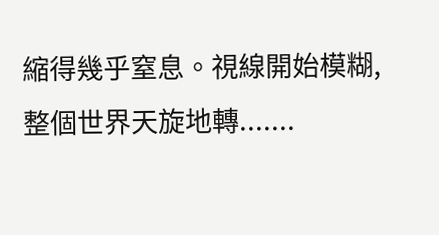縮得幾乎窒息。視線開始模糊,整個世界天旋地轉.......